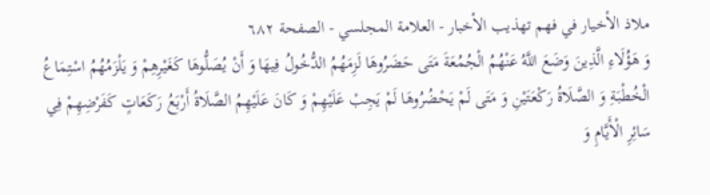ملاذ الأخيار في فهم تهذيب الأخبار - العلامة المجلسي - الصفحة ٦٨٢
وَ هَؤُلَاءِ الَّذِينَ وَضَعَ اللَّهُ عَنْهُمُ الْجُمُعَةَ مَتَى حَضَرُوهَا لَزِمَهُمُ الدُّخُولُ فِيهَا وَ أَنْ يُصَلُّوهَا كَغَيْرِهِمْ وَ يَلْزَمُهُمُ اسْتِمَاعُ الْخُطْبَةِ وَ الصَّلَاةُ رَكْعَتَيْنِ وَ مَتَى لَمْ يَحْضُرُوهَا لَمْ يَجِبْ عَلَيْهِمْ وَ كَانَ عَلَيْهِمُ الصَّلَاةُ أَرْبَعُ رَكَعَاتٍ كَفَرْضِهِمْ فِي سَائِرِ الْأَيَّامِ وَ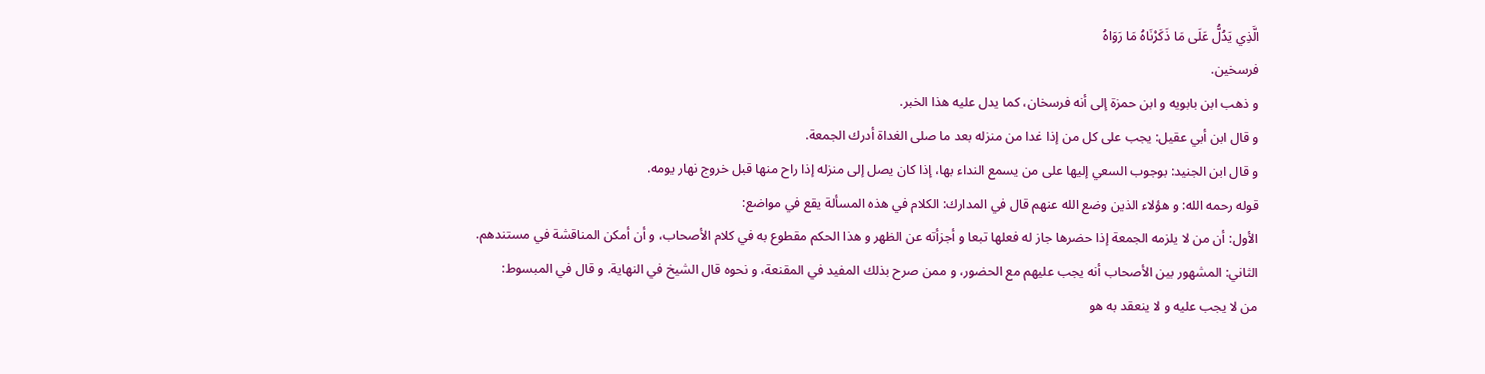الَّذِي يَدُلُّ عَلَى مَا ذَكَرْنَاهُ مَا رَوَاهُ
فرسخين.
و ذهب ابن بابويه و ابن حمزة إلى أنه فرسخان، كما يدل عليه هذا الخبر.
و قال ابن أبي عقيل: يجب على كل من إذا غدا من منزله بعد ما صلى الغداة أدرك الجمعة.
و قال ابن الجنيد: بوجوب السعي إليها على من يسمع النداء بها، إذا كان يصل إلى منزله إذا راح منها قبل خروج نهار يومه.
قوله رحمه الله: و هؤلاء الذين وضع الله عنهم قال في المدارك: الكلام في هذه المسألة يقع في مواضع:
الأول: أن من لا يلزمه الجمعة إذا حضرها جاز له فعلها تبعا و أجزأته عن الظهر و هذا الحكم مقطوع به في كلام الأصحاب، و أن أمكن المناقشة في مستندهم.
الثاني: المشهور بين الأصحاب أنه يجب عليهم مع الحضور، و ممن صرح بذلك المفيد في المقنعة، و نحوه قال الشيخ في النهاية. و قال في المبسوط:
من لا يجب عليه و لا ينعقد به هو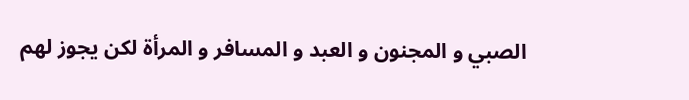الصبي و المجنون و العبد و المسافر و المرأة لكن يجوز لهم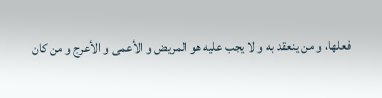فعلها، و من ينعقد به و لا يجب عليه هو المريض و الأعمى و الأعرج و من كان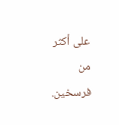على أكثر من فرسخين.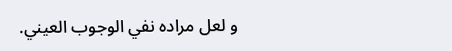و لعل مراده نفي الوجوب العيني.